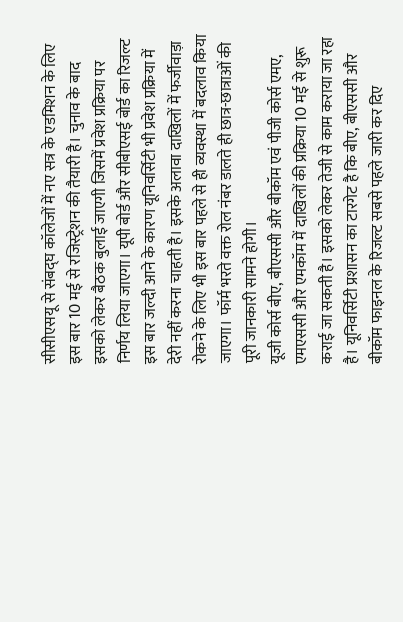सीसीएसयू से संबद्घ कॉलेजों में नए सत्र के एडमिशन के लिए इस बार 10 मई से रजिस्ट्रेशन की तैयारी है। चुनाव के बाद इसको लेकर बैठक बुलाई जाएगी जिसमें प्रवेश प्रक्रिया पर निर्णय लिया जाएगा। यूपी बोर्ड और सीबीएसई बोर्ड का रिजल्ट इस बार जल्दी आने के कारण यूनिवर्सिटी भी प्रवेश प्रक्रिया में देरी नहीं करना चाहती है। इसके अलावा दाखिलों में फर्जीवाड़ा रोकने के लिए भी इस बार पहले से ही व्यवस्था में बदलाव किया जाएगा। फॉर्म भरते वक्त रोल नंबर डालते ही छात्र-छात्राओं की पूरी जानकारी सामने होगी।
यूजी कोर्स बीए, बीएससी और बीकॉम एवं पीजी कोर्स एमए, एमएससी और एमकॉम में दाखिलों की प्रक्रिया 10 मई से शुरू कराई जा सकती है। इसको लेकर तेजी से काम कराया जा रहा है। यूनिवर्सिटी प्रशासन का टारगेट है कि बीए, बीएससी और बीकॉम फाइनल के रिजल्ट सबसे पहले जारी कर दिए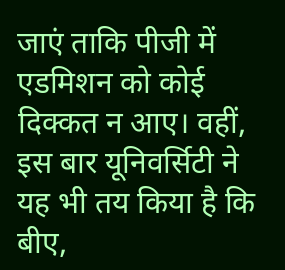जाएं ताकि पीजी में एडमिशन को कोई दिक्कत न आए। वहीं, इस बार यूनिवर्सिटी ने यह भी तय किया है कि बीए,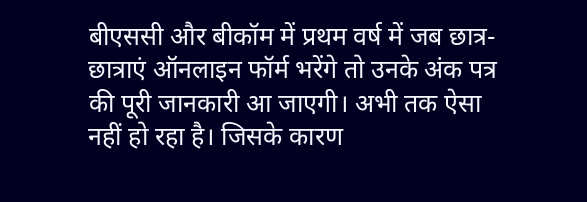बीएससी और बीकॉम में प्रथम वर्ष में जब छात्र-छात्राएं ऑनलाइन फॉर्म भरेंगे तो उनके अंक पत्र की पूरी जानकारी आ जाएगी। अभी तक ऐसा नहीं हो रहा है। जिसके कारण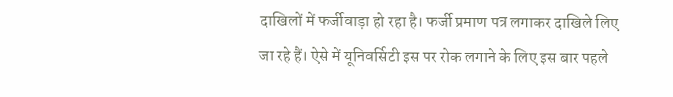दाखिलों में फर्जीवाड़ा हो रहा है। फर्जी प्रमाण पत्र लगाकर दाखिले लिए जा रहे हैं। ऐसे में यूनिवर्सिटी इस पर रोक लगाने के लिए इस बार पहले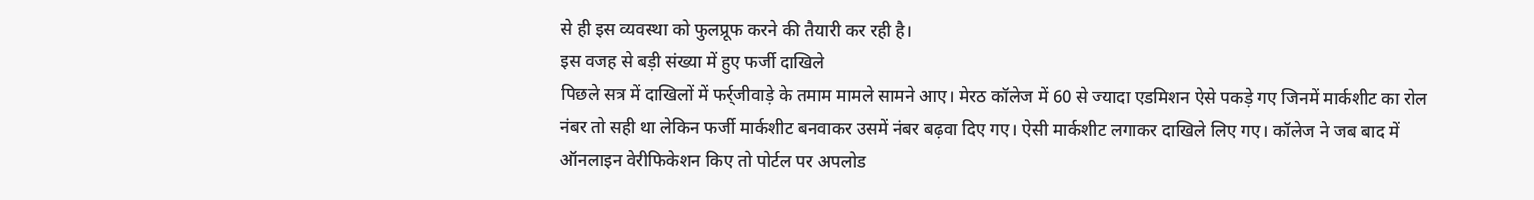से ही इस व्यवस्था को फुलप्रूफ करने की तैयारी कर रही है।
इस वजह से बड़ी संख्या में हुए फर्जी दाखिले
पिछले सत्र में दाखिलों में फर्र्जीवाड़े के तमाम मामले सामने आए। मेरठ कॉलेज में 60 से ज्यादा एडमिशन ऐसे पकड़े गए जिनमें मार्कशीट का रोल नंबर तो सही था लेकिन फर्जी मार्कशीट बनवाकर उसमें नंबर बढ़वा दिए गए। ऐसी मार्कशीट लगाकर दाखिले लिए गए। कॉलेज ने जब बाद में ऑनलाइन वेरीफिकेशन किए तो पोर्टल पर अपलोड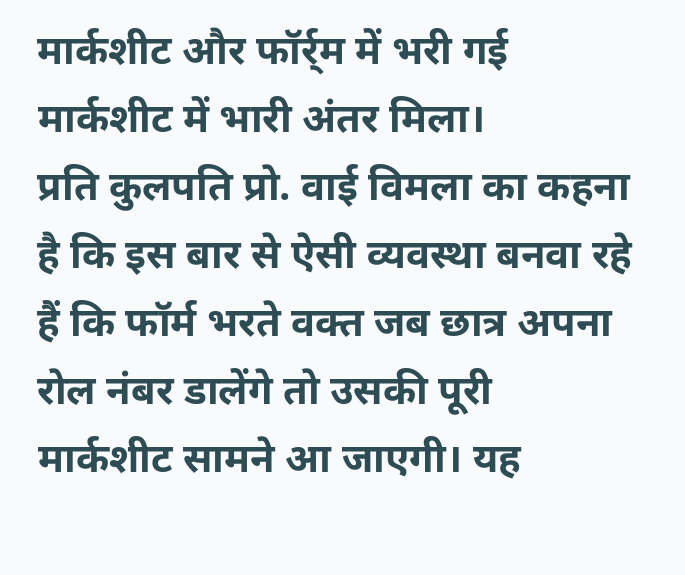मार्कशीट और फॉर्र्म में भरी गई मार्कशीट में भारी अंतर मिला।
प्रति कुलपति प्रो. वाई विमला का कहना है कि इस बार से ऐसी व्यवस्था बनवा रहे हैं कि फॉर्म भरते वक्त जब छात्र अपना रोल नंबर डालेंगे तो उसकी पूरी मार्कशीट सामने आ जाएगी। यह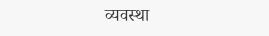व्यवस्था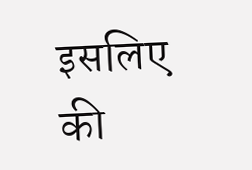इसलिए की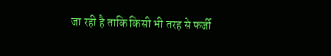जा रही है ताकि किसी भी तरह से फर्जी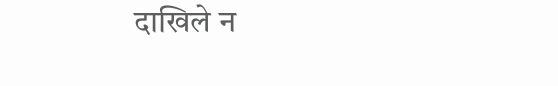दाखिले न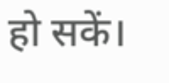हो सकें।